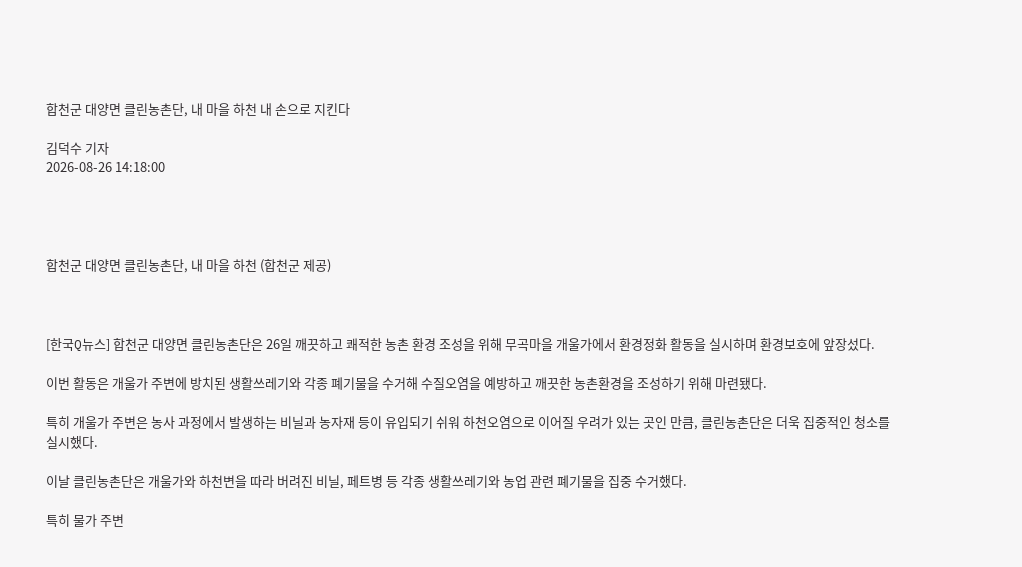합천군 대양면 클린농촌단, 내 마을 하천 내 손으로 지킨다

김덕수 기자
2026-08-26 14:18:00




합천군 대양면 클린농촌단, 내 마을 하천 (합천군 제공)



[한국Q뉴스] 합천군 대양면 클린농촌단은 26일 깨끗하고 쾌적한 농촌 환경 조성을 위해 무곡마을 개울가에서 환경정화 활동을 실시하며 환경보호에 앞장섰다.

이번 활동은 개울가 주변에 방치된 생활쓰레기와 각종 폐기물을 수거해 수질오염을 예방하고 깨끗한 농촌환경을 조성하기 위해 마련됐다.

특히 개울가 주변은 농사 과정에서 발생하는 비닐과 농자재 등이 유입되기 쉬워 하천오염으로 이어질 우려가 있는 곳인 만큼, 클린농촌단은 더욱 집중적인 청소를 실시했다.

이날 클린농촌단은 개울가와 하천변을 따라 버려진 비닐, 페트병 등 각종 생활쓰레기와 농업 관련 폐기물을 집중 수거했다.

특히 물가 주변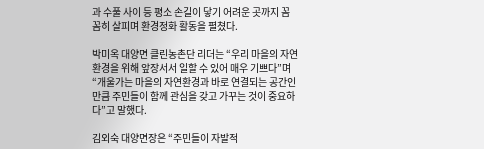과 수풀 사이 등 평소 손길이 닿기 어려운 곳까지 꼼꼼히 살피며 환경정화 활동을 펼쳤다.

박미옥 대양면 클린농촌단 리더는 “우리 마을의 자연환경을 위해 앞장서서 일할 수 있어 매우 기쁘다”며 “개울가는 마을의 자연환경과 바로 연결되는 공간인 만큼 주민들이 함께 관심을 갖고 가꾸는 것이 중요하다”고 말했다.

김외숙 대양면장은 “주민들이 자발적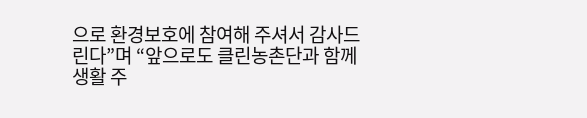으로 환경보호에 참여해 주셔서 감사드린다”며 “앞으로도 클린농촌단과 함께 생활 주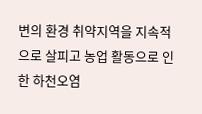변의 환경 취약지역을 지속적으로 살피고 농업 활동으로 인한 하천오염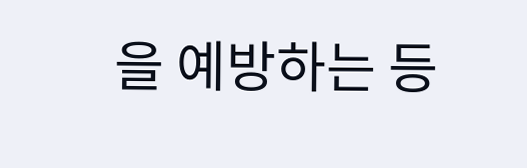을 예방하는 등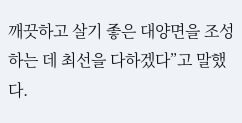깨끗하고 살기 좋은 대양면을 조성하는 데 최선을 다하겠다”고 말했다.